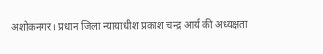अशोकनगर। प्रधान जिला न्यायाधीश प्रकाश चन्द्र आर्य की अध्यक्षता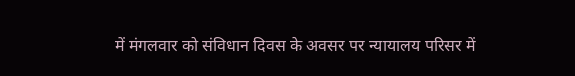में मंगलवार को संविधान दिवस के अवसर पर न्यायालय परिसर में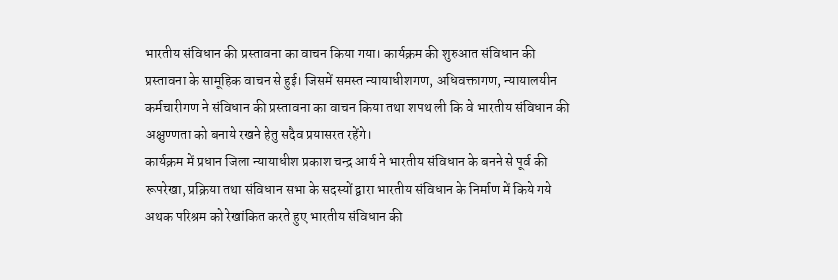भारतीय संविधान की प्रस्तावना का वाचन किया गया। कार्यक्रम की शुरुआत संविधान की प्रस्तावना के सामूहिक वाचन से हुई। जिसमें समस्त न्यायाधीशगण, अधिवक्तागण, न्यायालयीन कर्मचारीगण ने संविधान की प्रस्तावना का वाचन किया तथा शपथ ली कि वे भारतीय संविधान की अक्षुण्णता को बनाये रखने हेतु सदैव प्रयासरत रहेंगे।
कार्यक्रम में प्रधान जिला न्यायाधीश प्रकाश चन्द्र आर्य ने भारतीय संविधान के बनने से पूर्व की रूपरेखा, प्रक्रिया तथा संविधान सभा के सदस्यों द्वारा भारतीय संविधान के निर्माण में किये गये अथक परिश्रम को रेखांकित करते हुए भारतीय संविधान की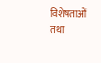विशेषताओं तथा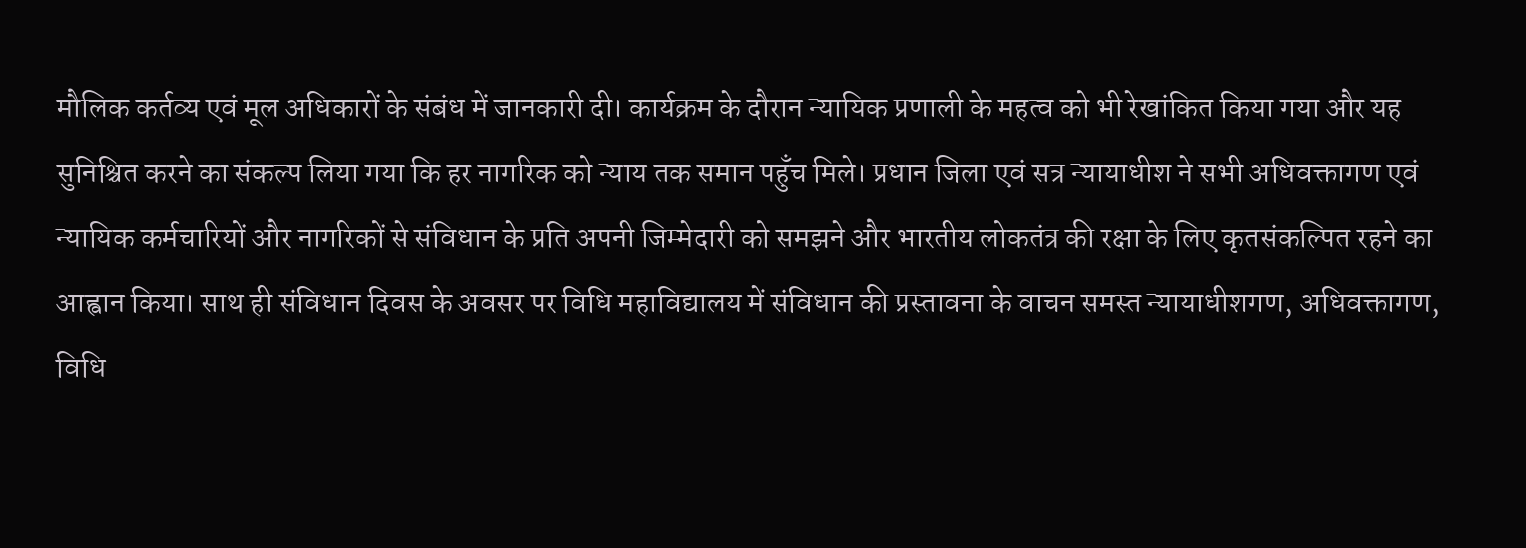मौलिक कर्तव्य एवं मूल अधिकारों के संबंध में जानकारी दी। कार्यक्रम के दौरान न्यायिक प्रणाली के महत्व को भी रेखांकित किया गया और यह सुनिश्चित करने का संकल्प लिया गया कि हर नागरिक को न्याय तक समान पहुँच मिले। प्रधान जिला एवं सत्र न्यायाधीश ने सभी अधिवक्तागण एवं न्यायिक कर्मचारियों और नागरिकों से संविधान के प्रति अपनी जिम्मेदारी को समझने और भारतीय लोकतंत्र की रक्षा के लिए कृतसंकल्पित रहने का आह्वान किया। साथ ही संविधान दिवस के अवसर पर विधि महाविद्यालय में संविधान की प्रस्तावना के वाचन समस्त न्यायाधीशगण, अधिवक्तागण, विधि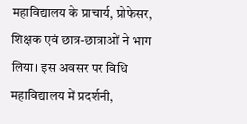महाविद्यालय के प्राचार्य, प्रोफेसर, शिक्षक एवं छात्र-छात्राओं ने भाग लिया। इस अवसर पर विधि महाविद्यालय में प्रदर्शनी,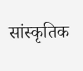सांस्कृतिक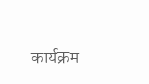कार्यक्रम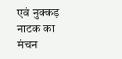एवं नुक्कड़ नाटक का मंचन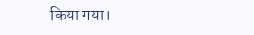किया गया।